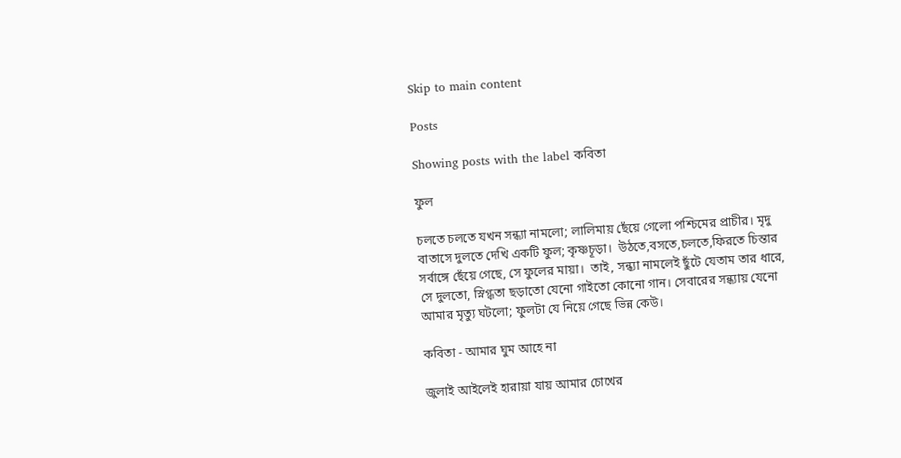Skip to main content

Posts

Showing posts with the label কবিতা

ফুল

চলতে চলতে যখন সন্ধ্যা নামলো; লালিমায় ছেঁয়ে গেলো পশ্চিমের প্রাচীর। মৃদু বাতাসে দুলতে দেখি একটি ফুল; কৃষ্ণচূড়া।  উঠতে,বসতে,চলতে,ফিরতে চিন্তার সর্বাঙ্গে ছেঁয়ে গেছে, সে ফুলের মায়া।  তাই, সন্ধ্যা নামলেই ছুঁটে যেতাম তার ধারে,  সে দুলতো, স্নিগ্ধতা ছড়াতো যেনো গাইতো কোনো গান। সেবারের সন্ধ্যায় যেনো আমার মৃত্যু ঘটলো; ফুলটা যে নিয়ে গেছে ভিন্ন কেউ।

কবিতা - আমার ঘুম আহে না

জুলাই আইলেই হারায়া যায় আমার চোখের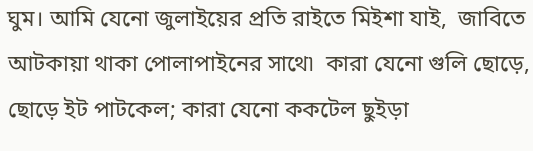ঘুম। আমি যেনো জুলাইয়ের প্রতি রাইতে মিইশা যাই,  জাবিতে আটকায়া থাকা পোলাপাইনের সাথে৷  কারা যেনো গুলি ছোড়ে, ছোড়ে ইট পাটকেল; কারা যেনো ককটেল ছুইড়া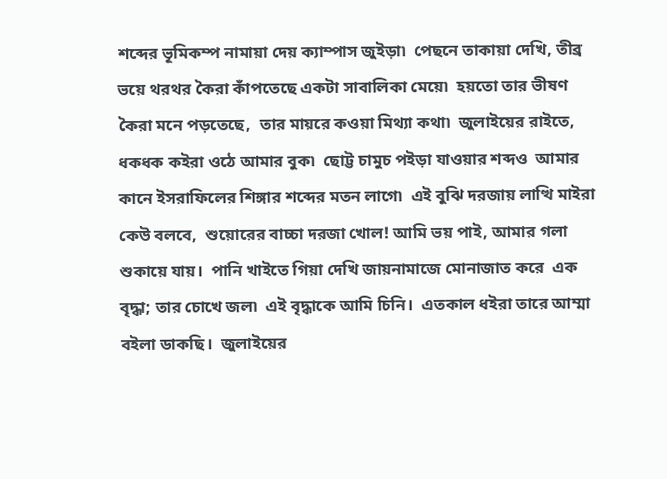শব্দের ভূমিকম্প নামায়া দেয় ক্যাম্পাস জুইড়া৷  পেছনে তাকায়া দেখি, তীব্র ভয়ে থরথর কৈরা কাঁপতেছে একটা সাবালিকা মেয়ে৷  হয়তো তার ভীষণ কৈরা মনে পড়তেছে,  তার মায়রে কওয়া মিথ্যা কথা৷  জুলাইয়ের রাইতে,  ধকধক কইরা ওঠে আমার বুক৷  ছোট্ট চামুচ পইড়া যাওয়ার শব্দও  আমার কানে ইসরাফিলের শিঙ্গার শব্দের মতন লাগে৷  এই বুঝি দরজায় লাত্থি মাইরা কেউ বলবে,  শুয়োরের বাচ্চা দরজা খোল! আমি ভয় পাই, আমার গলা শুকায়ে যায়।  পানি খাইতে গিয়া দেখি জায়নামাজে মোনাজাত করে  এক বৃদ্ধা; তার চোখে জল৷  এই বৃদ্ধাকে আমি চিনি।  এতকাল ধইরা তারে আম্মা বইলা ডাকছি।  জুলাইয়ের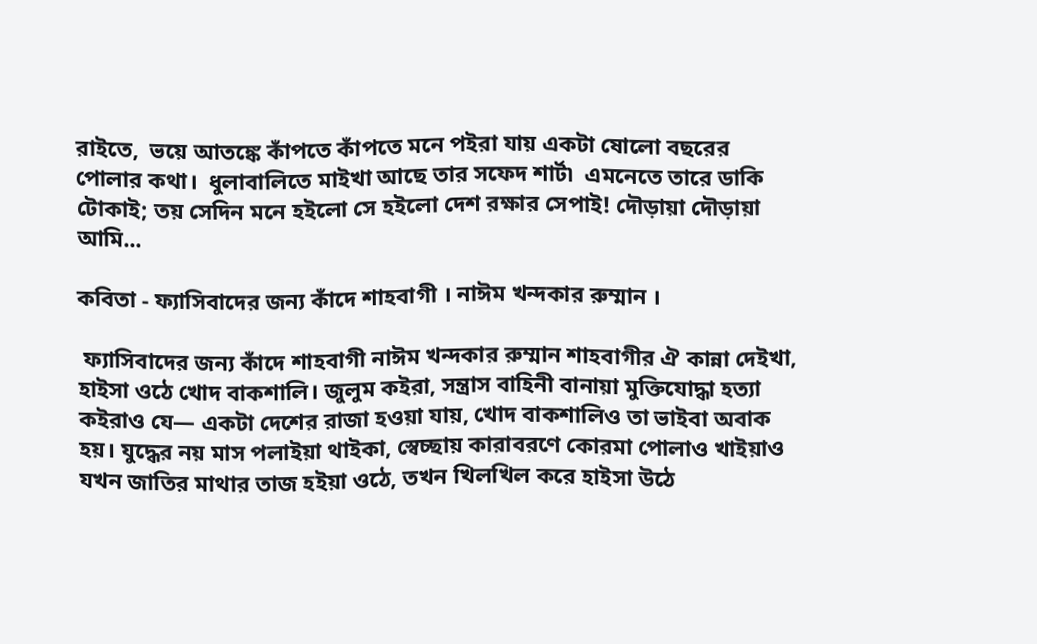রাইতে,  ভয়ে আতঙ্কে কাঁপতে কাঁপতে মনে পইরা যায় একটা ষোলো বছরের পোলার কথা।  ধুলাবালিতে মাইখা আছে তার সফেদ শার্ট৷  এমনেতে তারে ডাকি টোকাই; তয় সেদিন মনে হইলো সে হইলো দেশ রক্ষার সেপাই! দৌড়ায়া দৌড়ায়া আমি...

কবিতা - ফ্যাসিবাদের জন্য কাঁদে শাহবাগী । নাঈম খন্দকার রুম্মান ।

 ফ্যাসিবাদের জন্য কাঁদে শাহবাগী নাঈম খন্দকার রুম্মান শাহবাগীর ঐ কান্না দেইখা, হাইসা ওঠে খোদ বাকশালি। জুলুম কইরা, সন্ত্রাস বাহিনী বানায়া মুক্তিযোদ্ধা হত্যা কইরাও যে— একটা দেশের রাজা হওয়া যায়, খোদ বাকশালিও তা ভাইবা অবাক হয়। যুদ্ধের নয় মাস পলাইয়া থাইকা, স্বেচ্ছায় কারাবরণে কোরমা পোলাও খাইয়াও যখন জাতির মাথার তাজ হইয়া ওঠে, তখন খিলখিল করে হাইসা উঠে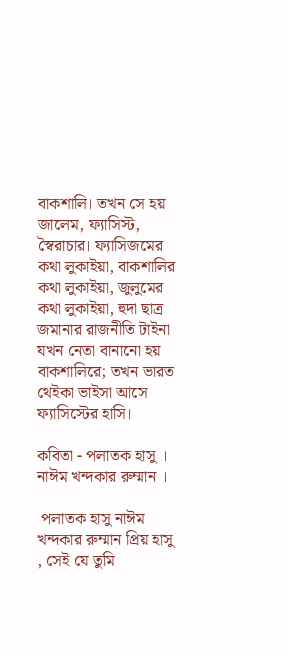বাকশালি। তখন সে হয় জালেম, ফ্যাসিস্ট, স্বৈরাচার। ফ্যাসিজমের কথা লুকাইয়া, বাকশালির কথা লুকাইয়া, জুলুমের কথা লুকাইয়া, হুদা ছাত্র জমানার রাজনীতি টাইনা যখন নেতা বানানো হয় বাকশালিরে; তখন ভারত থেইকা ভাইসা আসে ফ্যাসিস্টের হাসি।

কবিতা - পলাতক হাসু । নাঈম খন্দকার রুম্মান ।

 পলাতক হাসু নাঈম খন্দকার রুম্মান প্রিয় হাসু , সেই যে তুমি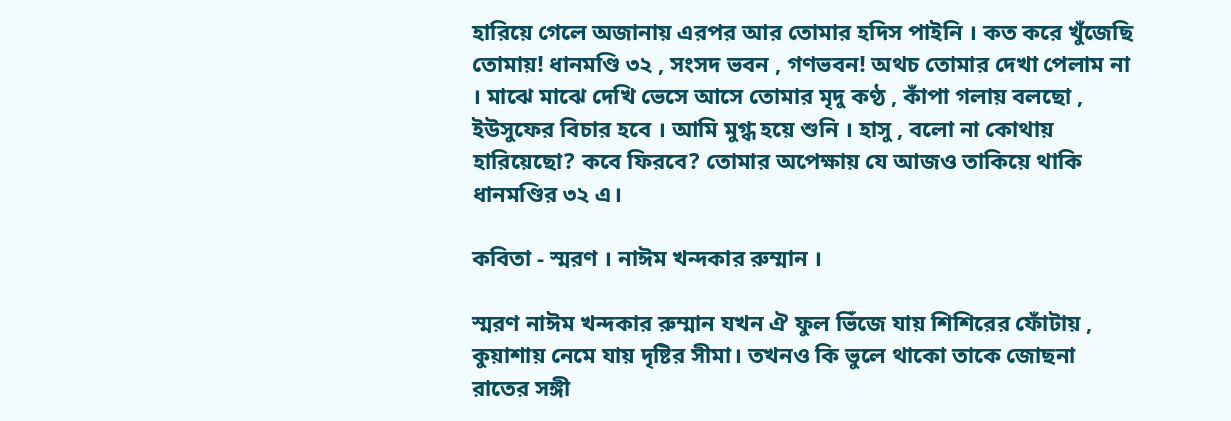হারিয়ে গেলে অজানায় এরপর আর তোমার হদিস পাইনি । কত করে খুঁজেছি তোমায়! ধানমণ্ডি ৩২ , সংসদ ভবন , গণভবন! অথচ তোমার দেখা পেলাম না । মাঝে মাঝে দেখি ভেসে আসে তোমার মৃদু কণ্ঠ , কাঁপা গলায় বলছো , ইউসুফের বিচার হবে । আমি মুগ্ধ হয়ে শুনি । হাসু , বলো না কোথায় হারিয়েছো? কবে ফিরবে? তোমার অপেক্ষায় যে আজও তাকিয়ে থাকি ধানমণ্ডির ৩২ এ।

কবিতা - স্মরণ । নাঈম খন্দকার রুম্মান ।

স্মরণ নাঈম খন্দকার রুম্মান যখন ঐ ফুল ভিঁজে যায় শিশিরের ফোঁটায় , কুয়াশায় নেমে যায় দৃষ্টির সীমা। তখনও কি ভুলে থাকো তাকে জোছনা রাতের সঙ্গী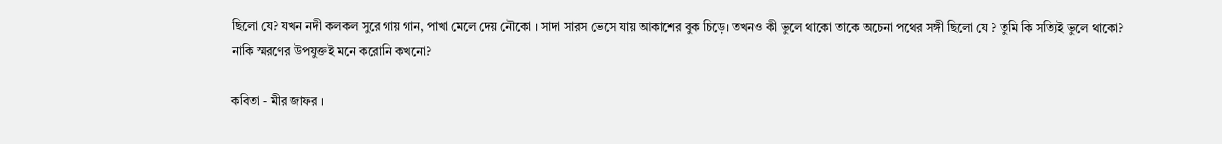ছিলো যে? যখন নদী কলকল সুরে গায় গান, পাখা মেলে দেয় নৌকো । সাদা সারস ভেসে যায় আকাশের বুক চিড়ে। তখনও কী ভুলে থাকো তাকে অচেনা পথের সঙ্গী ছিলো যে ? তুমি কি সত্যিই ভুলে থাকো? নাকি স্মরণের উপযুক্তই মনে করোনি কখনো?

কবিতা - মীর জাফর ।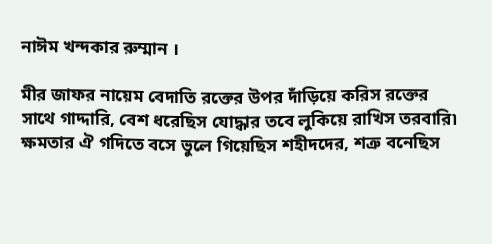নাঈম খন্দকার রুম্মান ।

মীর জাফর নায়েম বেদাতি রক্তের উপর দাঁড়িয়ে করিস রক্তের সাথে গাদ্দারি, বেশ ধরেছিস যোদ্ধার তবে লুকিয়ে রাখিস তরবারি৷ ক্ষমতার ঐ গদিতে বসে ভুলে গিয়েছিস শহীদদের, শত্রু বনেছিস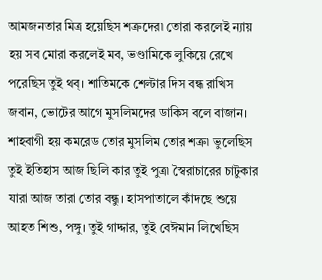আমজনতার মিত্র হয়েছিস শত্রুদের৷ তোরা করলেই ন্যায় হয় সব মোরা করলেই মব, ভণ্ডামিকে লুকিয়ে রেখে পরেছিস তুই থব্। শাতিমকে শেল্টার দিস বন্ধ রাখিস জবান, ভোটের আগে মুসলিমদের ডাকিস বলে বাজান। শাহবাগী হয় কমরেড তোর মুসলিম তোর শত্রু৷ ভুলেছিস তুই ইতিহাস আজ ছিলি কার তুই পুত্র৷ স্বৈরাচারের চাটুকার যারা আজ তারা তোর বন্ধু। হাসপাতালে কাঁদছে শুয়ে আহত শিশু, পঙ্গু। তুই গাদ্দার, তুই বেঈমান লিখেছিস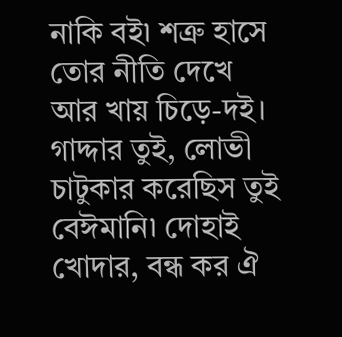নাকি বই৷ শত্রু হাসে তোর নীতি দেখে আর খায় চিড়ে-দই। গাদ্দার তুই, লোভী চাটুকার করেছিস তুই বেঈমানি৷ দোহাই খোদার, বন্ধ কর ঐ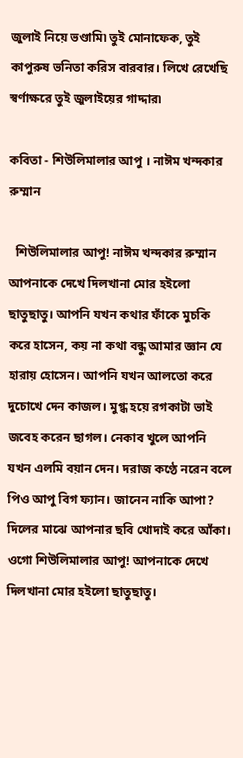জুলাই নিয়ে ভণ্ডামি৷ তুই মোনাফেক, তুই কাপুরুষ ভনিতা করিস বারবার। লিখে রেখেছি স্বর্ণাক্ষরে তুই জুলাইয়ের গাদ্দার৷

কবিতা - শিউলিমালার আপু । নাঈম খন্দকার রুম্মান

  শিউলিমালার আপু! নাঈম খন্দকার রুম্মান আপনাকে দেখে দিলখানা মোর হইলো ছাতুছাতু। আপনি যখন কথার ফাঁকে মুচকি করে হাসেন, কয় না কথা বন্ধু আমার জ্ঞান যে হারায় হোসেন। আপনি যখন আলতো করে দুচোখে দেন কাজল। মুগ্ধ হয়ে রগকাটা ভাই জবেহ করেন ছাগল। নেকাব খুলে আপনি যখন এলমি বয়ান দেন। দরাজ কণ্ঠে নরেন বলে পিও আপু বিগ ফ্যান। জানেন নাকি আপা? দিলের মাঝে আপনার ছবি খোদাই করে আঁকা। ওগো শিউলিমালার আপু! আপনাকে দেখে দিলখানা মোর হইলো ছাতুছাতু।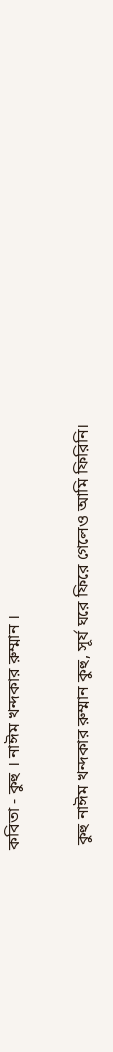কবিতা - কুহু । নাঈম খন্দকার রুম্মান ।

 কুহু নাঈম খন্দকার রুম্মান কুহু, সূর্য ঘরে ফিরে গেলেও আমি ফিরিনি।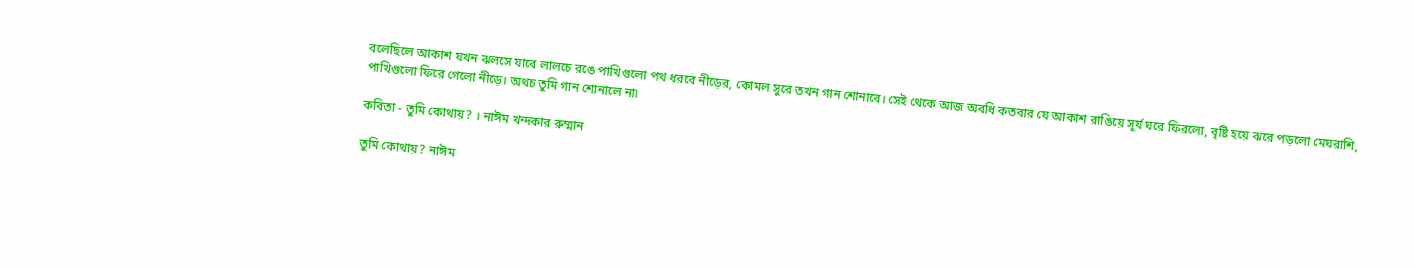বলেছিলে আকাশ যখন ঝলসে যাবে লালচে রঙে পাখিগুলো পথ ধরবে নীড়ের, কোমল সুরে তখন গান শোনাবে। সেই থেকে আজ অবধি কতবার যে আকাশ রাঙিয়ে সূর্য ঘরে ফিরলো, বৃষ্টি হয়ে ঝরে পড়লো মেঘরাশি, পাখিগুলো ফিরে গেলো নীড়ে। অথচ তুমি গান শোনালে না৷

কবিতা - তুমি কোথায়? । নাঈম খন্দকার রুম্মান

তুমি কোথায়? নাঈম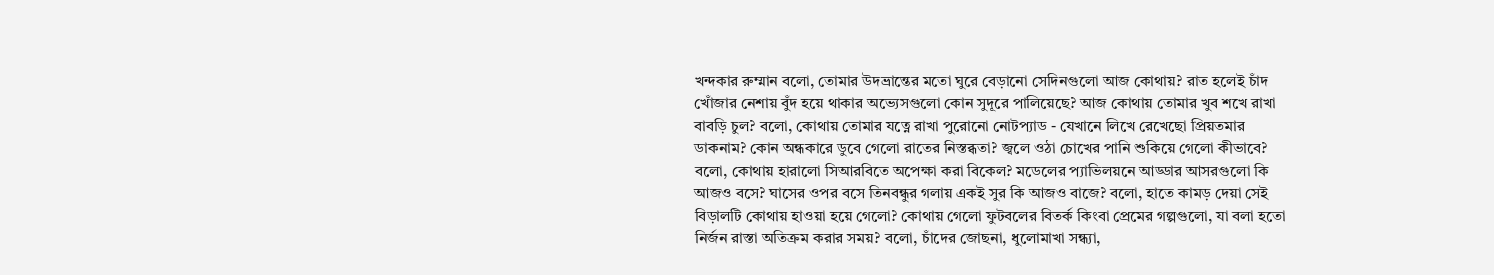খন্দকার রুম্মান বলো, তোমার উদভ্রান্তের মতো ঘুরে বেড়ানো সেদিনগুলো আজ কোথায়? রাত হলেই চাঁদ খোঁজার নেশায় বুঁদ হয়ে থাকার অভ্যেসগুলো কোন সুদূরে পালিয়েছে? আজ কোথায় তোমার খুব শখে রাখা বাবড়ি চুল? বলো, কোথায় তোমার যত্নে রাখা পুরোনো নোটপ্যাড - যেখানে লিখে রেখেছো প্রিয়তমার ডাকনাম? কোন অন্ধকারে ডুবে গেলো রাতের নিস্তব্ধতা? জ্বলে ওঠা চোখের পানি শুকিয়ে গেলো কীভাবে? বলো, কোথায় হারালো সিআরবিতে অপেক্ষা করা বিকেল? মডেলের প্যাভিলয়নে আড্ডার আসরগুলো কি আজও বসে? ঘাসের ওপর বসে তিনবন্ধুর গলায় একই সুর কি আজও বাজে? বলো, হাতে কামড় দেয়া সেই বিড়ালটি কোথায় হাওয়া হয়ে গেলো? কোথায় গেলো ফুটবলের বিতর্ক কিংবা প্রেমের গল্পগুলো, যা বলা হতো নির্জন রাস্তা অতিক্রম করার সময়? বলো, চাঁদের জোছনা, ধুলোমাখা সন্ধ্যা,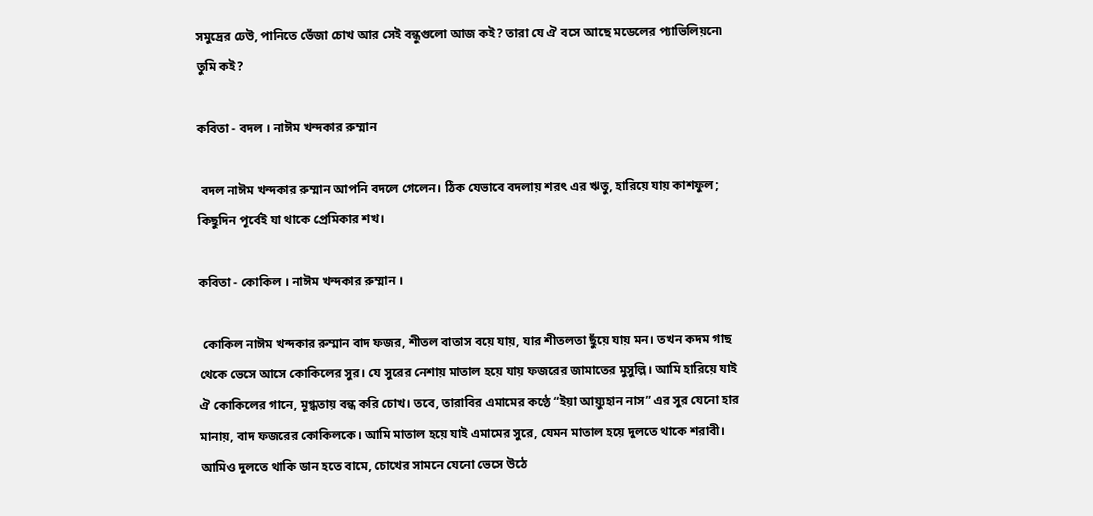সমুদ্রের ঢেউ, পানিতে ভেঁজা চোখ আর সেই বন্ধুগুলো আজ কই? তারা যে ঐ বসে আছে মডেলের প্যাভিলিয়নে৷ তুমি কই?

কবিতা - বদল । নাঈম খন্দকার রুম্মান

 বদল নাঈম খন্দকার রুম্মান আপনি বদলে গেলেন। ঠিক যেভাবে বদলায় শরৎ এর ঋতু, হারিয়ে যায় কাশফুল; কিছুদিন পূর্বেই যা থাকে প্রেমিকার শখ।

কবিতা - কোকিল । নাঈম খন্দকার রুম্মান ।

 কোকিল নাঈম খন্দকার রুম্মান বাদ ফজর, শীতল বাতাস বয়ে যায়, যার শীতলতা ছুঁয়ে যায় মন। তখন কদম গাছ থেকে ভেসে আসে কোকিলের সুর। যে সুরের নেশায় মাতাল হয়ে যায় ফজরের জামাতের মুসুল্লি। আমি হারিয়ে যাই ঐ কোকিলের গানে, মূগ্ধতায় বন্ধ করি চোখ। তবে, তারাবির এমামের কণ্ঠে “ইয়া আয়্যুহান নাস” এর সুর যেনো হার মানায়, বাদ ফজরের কোকিলকে। আমি মাতাল হয়ে যাই এমামের সুরে, যেমন মাতাল হয়ে দুলতে থাকে শরাবী। আমিও দুলতে থাকি ডান হতে বামে, চোখের সামনে যেনো ভেসে উঠে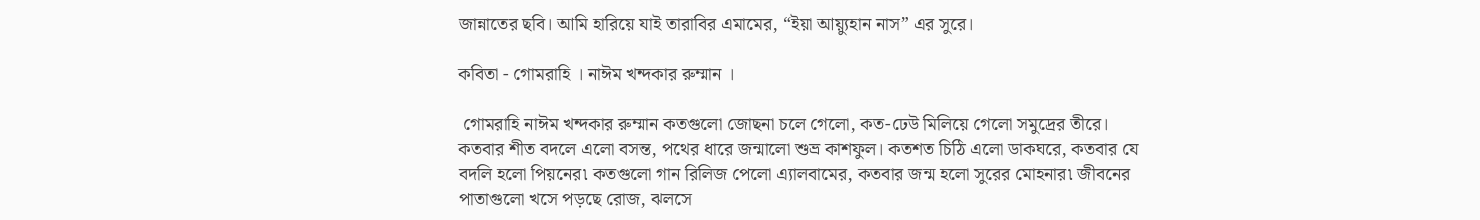জান্নাতের ছবি। আমি হারিয়ে যাই তারাবির এমামের, “ইয়া আয়্যুহান নাস” এর সুরে।

কবিতা - গোমরাহি । নাঈম খন্দকার রুম্মান ।

 গোমরাহি নাঈম খন্দকার রুম্মান কতগুলো জোছনা চলে গেলো, কত-ঢেউ মিলিয়ে গেলো সমুদ্রের তীরে। কতবার শীত বদলে এলো বসন্ত, পথের ধারে জন্মালো শুভ্র কাশফুল। কতশত চিঠি এলো ডাকঘরে, কতবার যে বদলি হলো পিয়নের৷ কতগুলো গান রিলিজ পেলো এ্যালবামের, কতবার জন্ম হলো সুরের মোহনার৷ জীবনের পাতাগুলো খসে পড়ছে রোজ, ঝলসে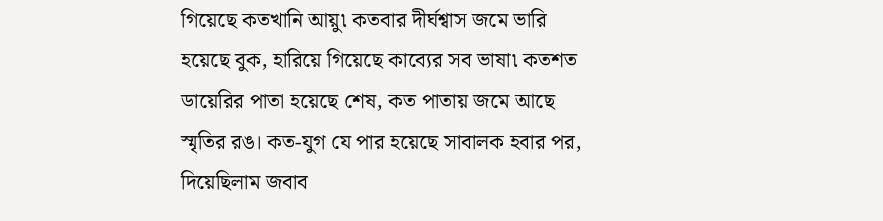গিয়েছে কতখানি আয়ু৷ কতবার দীর্ঘশ্বাস জমে ভারি হয়েছে বুক, হারিয়ে গিয়েছে কাব্যের সব ভাষা৷ কতশত ডায়েরির পাতা হয়েছে শেষ, কত পাতায় জমে আছে স্মৃতির রঙ। কত-যুগ যে পার হয়েছে সাবালক হবার পর, দিয়েছিলাম জবাব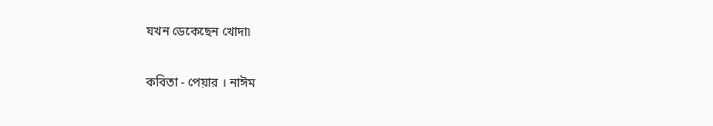যখন ডেকেছেন খোদা৷

কবিতা - পেয়ার । নাঈম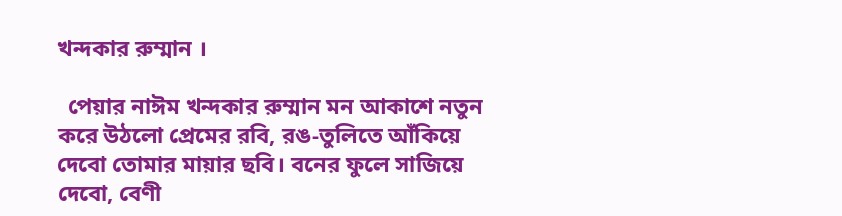খন্দকার রুম্মান ।

  পেয়ার নাঈম খন্দকার রুম্মান মন আকাশে নতুন করে উঠলো প্রেমের রবি, রঙ-তুলিতে আঁকিয়ে দেবো তোমার মায়ার ছবি। বনের ফুলে সাজিয়ে দেবো, বেণী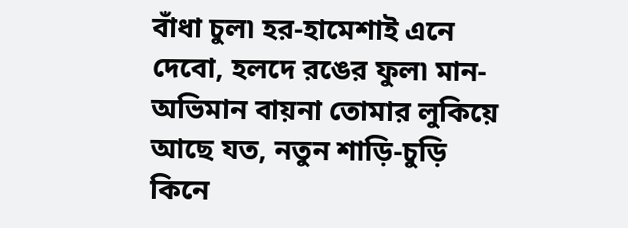বাঁধা চুল৷ হর-হামেশাই এনে দেবো, হলদে রঙের ফুল৷ মান-অভিমান বায়না তোমার লুকিয়ে আছে যত, নতুন শাড়ি-চুড়ি কিনে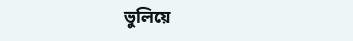ভুলিয়ে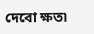দেবো ক্ষত৷